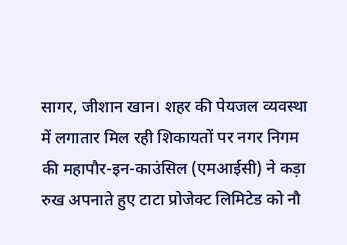सागर, जीशान खान। शहर की पेयजल व्यवस्था में लगातार मिल रही शिकायतों पर नगर निगम की महापौर-इन-काउंसिल (एमआईसी) ने कड़ा रुख अपनाते हुए टाटा प्रोजेक्ट लिमिटेड को नौ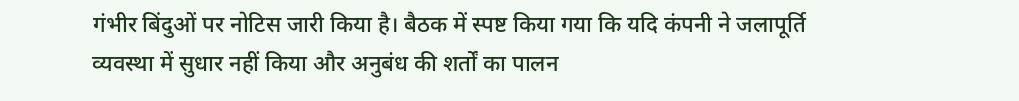गंभीर बिंदुओं पर नोटिस जारी किया है। बैठक में स्पष्ट किया गया कि यदि कंपनी ने जलापूर्ति व्यवस्था में सुधार नहीं किया और अनुबंध की शर्तों का पालन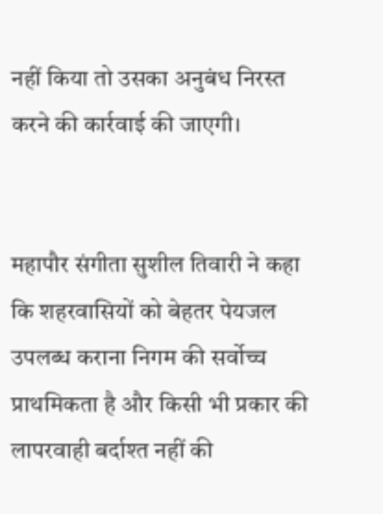नहीं किया तो उसका अनुबंध निरस्त करने की कार्रवाई की जाएगी।


महापौर संगीता सुशील तिवारी ने कहा कि शहरवासियों को बेहतर पेयजल उपलब्ध कराना निगम की सर्वोच्च प्राथमिकता है और किसी भी प्रकार की लापरवाही बर्दाश्त नहीं की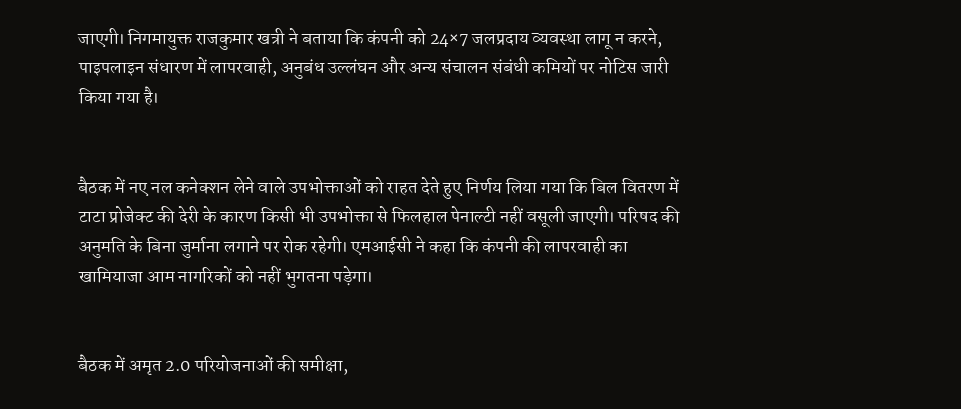जाएगी। निगमायुक्त राजकुमार खत्री ने बताया कि कंपनी को 24×7 जलप्रदाय व्यवस्था लागू न करने, पाइपलाइन संधारण में लापरवाही, अनुबंध उल्लंघन और अन्य संचालन संबंधी कमियों पर नोटिस जारी किया गया है।


बैठक में नए नल कनेक्शन लेने वाले उपभोक्ताओं को राहत देते हुए निर्णय लिया गया कि बिल वितरण में टाटा प्रोजेक्ट की देरी के कारण किसी भी उपभोक्ता से फिलहाल पेनाल्टी नहीं वसूली जाएगी। परिषद की अनुमति के बिना जुर्माना लगाने पर रोक रहेगी। एमआईसी ने कहा कि कंपनी की लापरवाही का खामियाजा आम नागरिकों को नहीं भुगतना पड़ेगा।


बैठक में अमृत 2.0 परियोजनाओं की समीक्षा,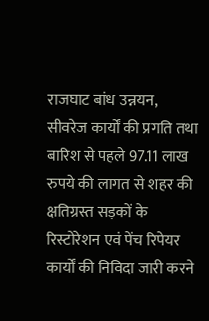राजघाट बांध उन्नयन, सीवरेज कार्यों की प्रगति तथा बारिश से पहले 97.11 लाख रुपये की लागत से शहर की क्षतिग्रस्त सड़कों के रिस्टोरेशन एवं पेंच रिपेयर कार्यों की निविदा जारी करने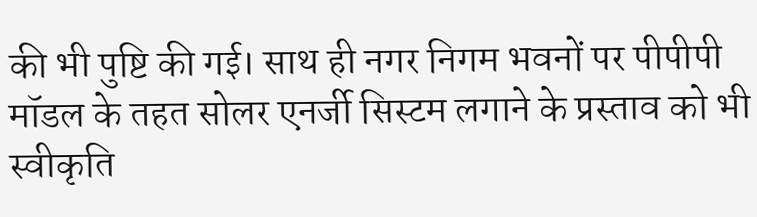की भी पुष्टि की गई। साथ ही नगर निगम भवनों पर पीपीपी मॉडल के तहत सोलर एनर्जी सिस्टम लगाने के प्रस्ताव को भी स्वीकृति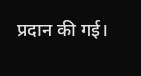प्रदान की गई।